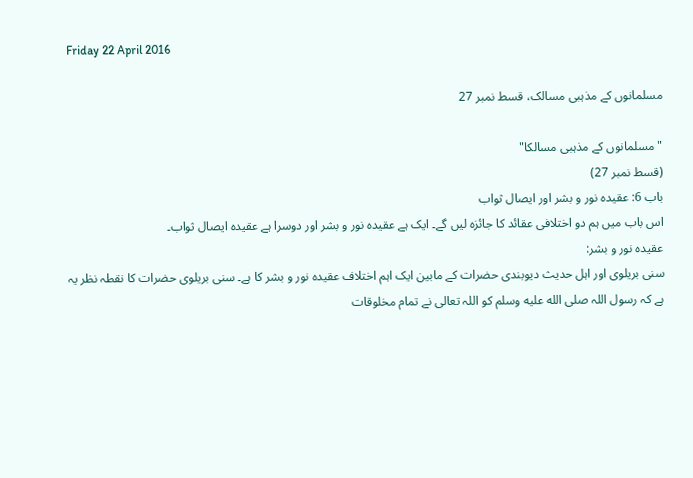Friday 22 April 2016

مسلمانوں کے مذہبی مسالک، قسط نمبر 27

"مسلمانوں کے مذہبی مسالکا"
(قسط نمبر 27)
باب 6: عقیدہ نور و بشر اور ایصال ثواب
اس باب میں ہم دو اختلافی عقائد کا جائزہ لیں گے۔ ایک ہے عقیدہ نور و بشر اور دوسرا ہے عقیدہ ایصال ثواب۔
عقیدہ نور و بشر:
سنی بریلوی اور اہل حدیث دیوبندی حضرات کے مابین ایک اہم اختلاف عقیدہ نور و بشر کا ہے۔ سنی بریلوی حضرات کا نقطہ نظر یہ ہے کہ رسول اللہ صلى الله عليه وسلم کو اللہ تعالی نے تمام مخلوقات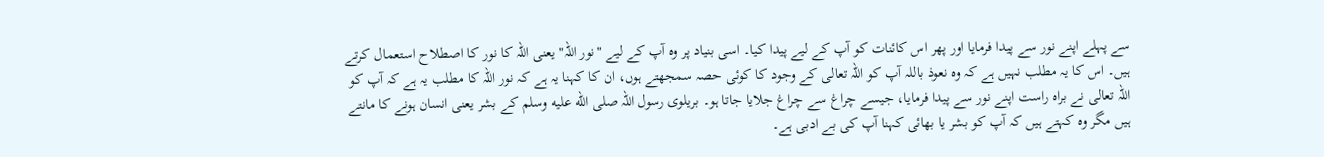سے پہلے اپنے نور سے پیدا فرمایا اور پھر اس کائنات کو آپ کے لیے پیدا کیا۔ اسی بنیاد پر وہ آپ کے لیے "نور اللہ" یعنی اللہ کا نور کا اصطلاح استعمال کرتے ہیں۔ اس کا یہ مطلب نہیں ہے کہ وہ نعوذ باللہ آپ کو اللہ تعالی کے وجود کا کوئی حصہ سمجھتے ہوں، ان کا کہنا یہ ہے کہ نور اللہ کا مطلب یہ ہے کہ آپ کو اللہ تعالی نے براہ راست اپنے نور سے پیدا فرمایا، جیسے چراغ سے چراغ جلایا جاتا ہو۔ بریلوی رسول اللہ صلى الله عليه وسلم کے بشر یعنی انسان ہونے کا مانتے ہیں مگر وہ کہتے ہیں کہ آپ کو بشر یا بھائی کہنا آپ کی بے ادبی ہے۔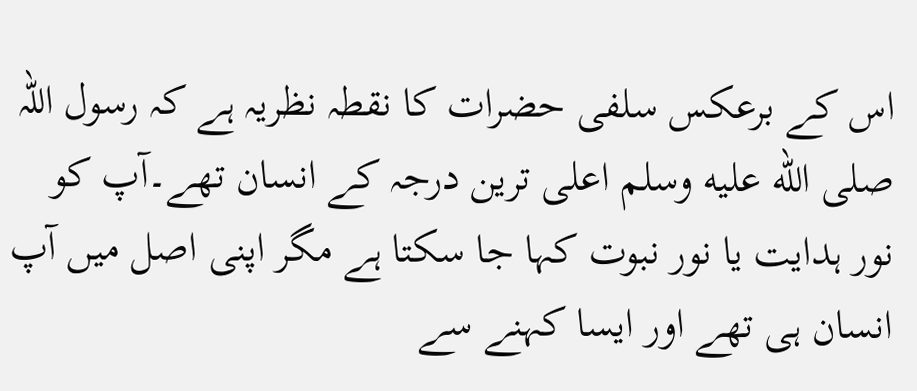اس کے برعکس سلفی حضرات کا نقطہ نظریہ ہے کہ رسول اللہ صلى الله عليه وسلم اعلی ترین درجہ کے انسان تھے۔آپ کو نور ہدایت یا نور نبوت کہا جا سکتا ہے مگر اپنی اصل میں آپ انسان ہی تھے اور ایسا کہنے سے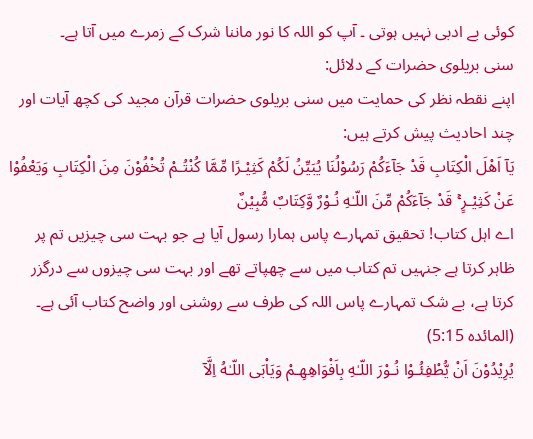کوئی بے ادبی نہیں ہوتی ۔ آپ کو اللہ کا نور ماننا شرک کے زمرے میں آتا ہے۔
سنی بریلوی حضرات کے دلائل:
اپنے نقطہ نظر کی حمایت میں سنی بریلوی حضرات قرآن مجید کی کچھ آیات اور چند احادیث پیش کرتے ہیں:
يَآ اَهْلَ الْكِتَابِ قَدْ جَآءَكُمْ رَسُوْلُنَا يُبَيِّنُ لَكُمْ كَثِيْـرًا مِّمَّا كُنْتُـمْ تُخْفُوْنَ مِنَ الْكِتَابِ وَيَعْفُوْا عَنْ كَثِيْـرٍ ۚ قَدْ جَآءَكُمْ مِّنَ اللّـٰهِ نُـوْرٌ وَّكِتَابٌ مُّبِيْنٌ
اے اہل کتاب! تحقیق تمہارے پاس ہمارا رسول آیا ہے جو بہت سی چیزیں تم پر ظاہر کرتا ہے جنہیں تم کتاب میں سے چھپاتے تھے اور بہت سی چیزوں سے درگزر کرتا ہے، بے شک تمہارے پاس اللہ کی طرف سے روشنی اور واضح کتاب آئی ہے۔ (المائدہ 5:15)
يُرِيْدُوْنَ اَنْ يُّطْفِئُـوْا نُـوْرَ اللّـٰهِ بِاَفْوَاهِهِـمْ وَيَاْبَى اللّـٰهُ اِلَّآ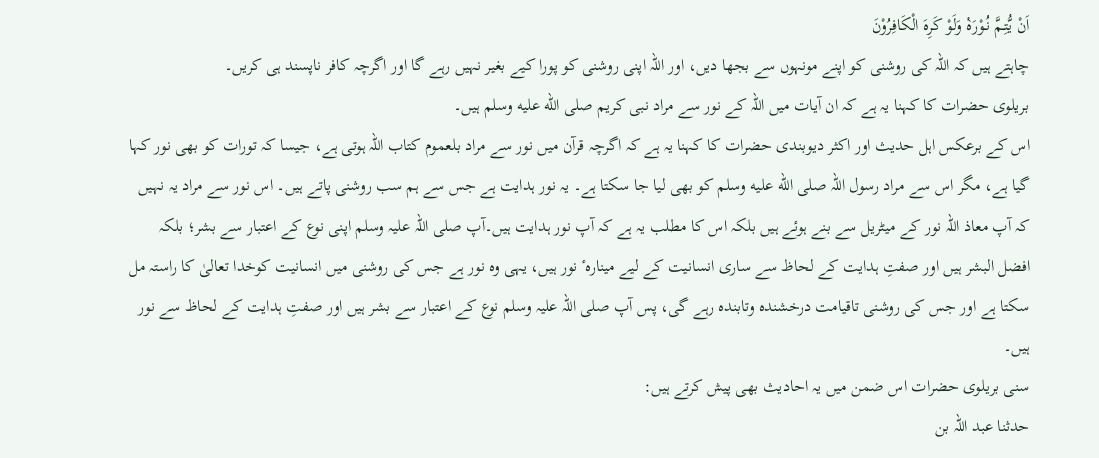اَنْ يُّتِـمَّ نُـوْرَهٝ وَلَوْ كَرِهَ الْكَافِرُوْنَ
چاہتے ہیں کہ اللہ کی روشنی کو اپنے مونہوں سے بجھا دیں، اور اللہ اپنی روشنی کو پورا کیے بغیر نہیں رہے گا اور اگرچہ کافر ناپسند ہی کریں۔
بریلوی حضرات کا کہنا یہ ہے کہ ان آیات میں اللہ کے نور سے مراد نبی کریم صلى الله عليه وسلم ہیں۔
اس کے برعکس اہل حدیث اور اکثر دیوبندی حضرات کا کہنا یہ ہے کہ اگرچہ قرآن میں نور سے مراد بلعموم کتاب اللہ ہوتی ہے، جیسا کہ تورات کو بھی نور کہا گیا ہے، مگر اس سے مراد رسول اللہ صلى الله عليه وسلم کو بھی لیا جا سکتا ہے۔ یہ نور ہدایت ہے جس سے ہم سب روشنی پاتے ہیں۔ اس نور سے مراد یہ نہیں کہ آپ معاذ اللہ نور کے میٹریل سے بنے ہوئے ہیں بلکہ اس کا مطلب یہ ہے کہ آپ نور ہدایت ہیں۔آپ صلی اللہ علیہ وسلم اپنی نوع کے اعتبار سے بشر؛ بلکہ افضل البشر ہیں اور صفتِ ہدایت کے لحاظ سے ساری انسانیت کے لیے مینارہٴ نور ہیں، یہی وہ نور ہے جس کی روشنی میں انسانیت کوخدا تعالیٰ کا راستہ مل سکتا ہے اور جس کی روشنی تاقیامت درخشندہ وتابندہ رہے گی، پس آپ صلی اللہ علیہ وسلم نوع کے اعتبار سے بشر ہیں اور صفتِ ہدایت کے لحاظ سے نور ہیں۔
سنی بریلوی حضرات اس ضمن میں یہ احادیث بھی پیش کرتے ہیں:
حدثنا عبد اللہ بن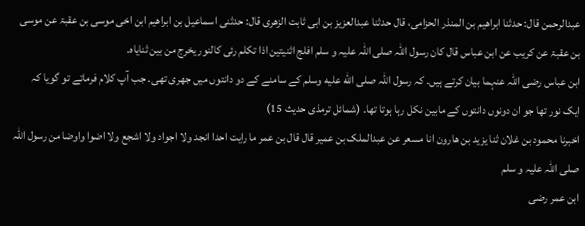عبدالرحمن قال: حدثنا ابراھیم بن المنذر الحزامی، قال حدثنا عبدالعزیز بن ابی ثابت الزھری قال: حدثنی اسماعیل بن ابراھیم ابن اخی موسی بن عقبۃ عن موسی بن عقبۃ عن کریب عن ابن عباس قال کان رسول اللہ صلی اللہ علیہ و سلم افلج اثنیتین اذا تکلم رئی کالنور یخرج من بین ثنایاہ۔
ابن عباس رضی اللہ عنہما بیان کرتے ہیں۔ کہ رسول اللہ صلى الله عليه وسلم کے سامنے کے دو دانتوں میں جھری تھی۔ جب آپ کلام فرماتے تو گویا کہ ایک نور تھا جو ان دونوں دانتوں کے مابین نکل رہا ہوتا تھا۔ (شمائل ترمذی حدیث 15)
اخبرنا محمود بن غلان ثنا یزید بن ھارون انا مسعر عن عبدالملک بن عمیر قال قال بن عمر ما رایت احدا انجد ولا اجواد ولا اشجع ولا اضوا واوضا من رسول اللہ صلی اللہ علیہ و سلم
ابن عمر رضی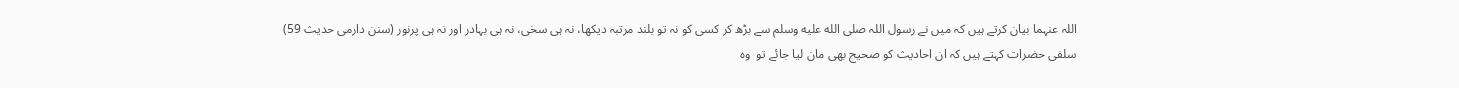اللہ عنہما بیان کرتے ہیں کہ میں نے رسول اللہ صلى الله عليه وسلم سے بڑھ کر کسی کو نہ تو بلند مرتبہ دیکھا، نہ ہی سخی، نہ ہی بہادر اور نہ ہی پرنور (سنن دارمی حدیث 59)
سلفی حضرات کہتے ہیں کہ ان احادیث کو صحیح بھی مان لیا جائے تو  وہ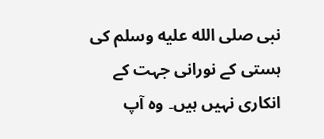نبی صلى الله عليه وسلم کی ہستی کے نورانی جہت کے انکاری نہیں ہیں۔ وہ آپ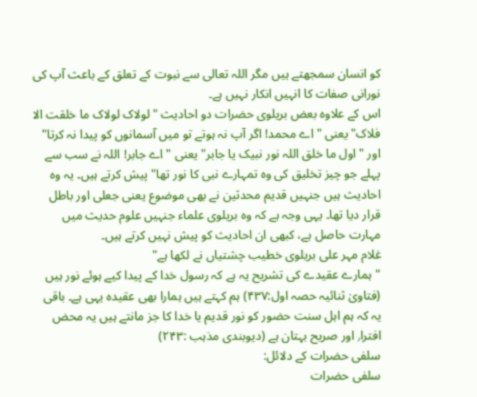کو انسان سمجھتے ہیں مگر اللہ تعالی سے نبوت کے تعلق کے باعث آپ کی نورانی صفات کا انہیں انکار نہیں ہے۔
اس کے علاوہ بعض بریلوی حضرات دو احادیث " لولاک لولاک ما خلقت الا فلاک" یعنی " اے محمد! اگر آپ نہ ہوتے تو میں آسمانوں کو پیدا نہ کرتا" اور "اول ما خلق اللہ نور نبیک یا جابر" یعنی " اے جابر! اللہ نے سب سے پہلے جو چیز تخلیق کی وہ تمہارے نبی کا نور تھا" پیش کرتے ہیں۔ یہ وہ احادیث ہیں جنہیں قدیم محدثین نے بھی موضوع یعنی جعلی اور باطل قرار دیا تھا۔ یہی وجہ ہے کہ وہ بریلوی علماء جنہیں علوم حدیث میں مہارت حاصل ہے، کبھی ان احادیث کو پیش نہیں کرتے ہیں۔
غلام مہر علی بریلوی خطیب چشتیاں نے لکھا ہے"
"ہمارے عقیدے کی تشریح یہ ہے کہ رسول خدا کے پیدا کیے ہوئے نور ہیں (فتاویٰ ثنائیہ حصہ اول:۴۳۷) ہم کہتے ہیں ہمارا بھی عقیدہ یہی ہے۔ باقی یہ کہ ہم اہل سنت حضور کو نور قدیم یا خدا کا جز مانتے ہیں یہ محض افترا٫ اور صریح بہتان ہے (دیوبندی مذہب :۲۴۳)
سلفی حضرات کے دلائل:
سلفی حضرات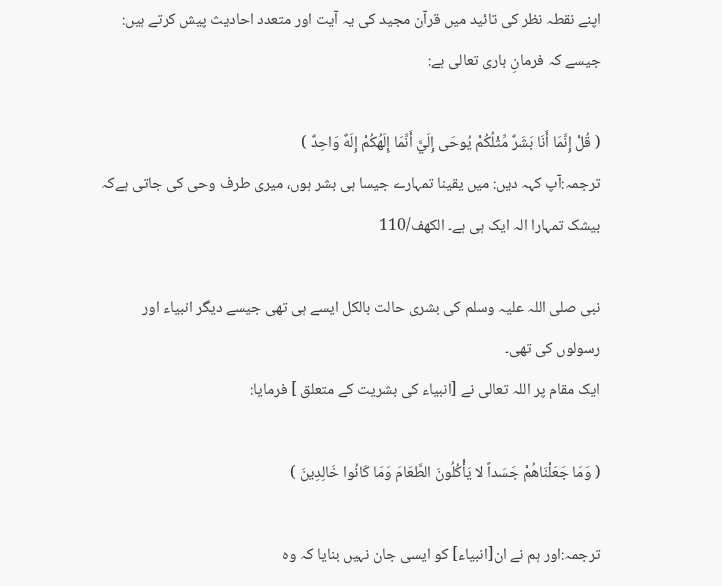اپنے نقطہ نظر کی تائید میں قرآن مجید کی یہ آیت اور متعدد احادیث پیش کرتے ہیں:
جیسے کہ فرمانِ باری تعالی ہے:

( قُلْ إِنَّمَا أَنَا بَشَرٌ مِّثْلُكُمْ يُوحَى إِلَيَّ أَنَّمَا إِلَهُكُمْ إِلَهٌ وَاحِدٌ )
ترجمہ:آپ کہہ دیں: میں یقینا تمہارے جیسا ہی بشر ہوں، میری طرف وحی کی جاتی ہےکہ بیشک تمہارا الہ ایک ہی ہے۔ الكهف/110

نبی صلی اللہ علیہ وسلم کی بشری حالت بالکل ایسے ہی تھی جیسے دیگر انبیاء اور رسولوں کی تھی۔
ایک مقام پر اللہ تعالی نے [انبیاء کی بشریت کے متعلق ] فرمایا:

( وَمَا جَعَلْنَاهُمْ جَسَداً لا يَأْكُلُونَ الطَّعَامَ وَمَا كَانُوا خَالِدِينَ )

ترجمہ:اور ہم نے ان[انبیاء] کو ایسی جان نہیں بنایا کہ وہ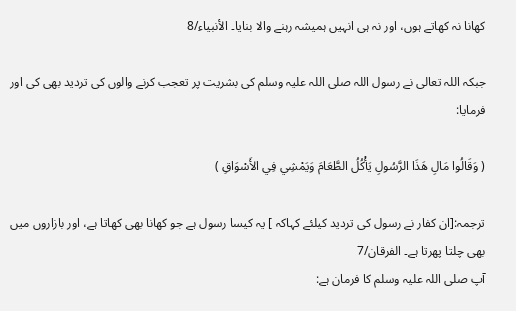کھانا نہ کھاتے ہوں، اور نہ ہی انہیں ہمیشہ رہنے والا بنایا۔ الأنبياء/8

جبکہ اللہ تعالی نے رسول اللہ صلی اللہ علیہ وسلم کی بشریت پر تعجب کرنے والوں کی تردید بھی کی اور فرمایا:

( وَقَالُوا مَالِ هَذَا الرَّسُولِ يَأْكُلُ الطَّعَامَ وَيَمْشِي فِي الأَسْوَاقِ )

ترجمہ:[ان کفار نے رسول کی تردید کیلئے کہاکہ ] یہ کیسا رسول ہے جو کھانا بھی کھاتا ہے، اور بازاروں میں بھی چلتا پھرتا ہے۔ الفرقان/7
آپ صلی اللہ علیہ وسلم کا فرمان ہے: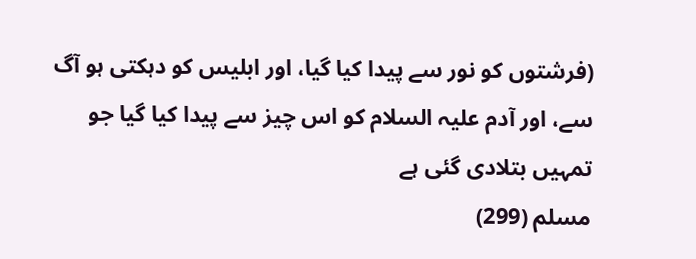(فرشتوں کو نور سے پیدا کیا گیا، اور ابلیس کو دہکتی ہو آگ سے، اور آدم علیہ السلام کو اس چیز سے پیدا کیا گیا جو تمہیں بتلادی گئی ہے
مسلم (299)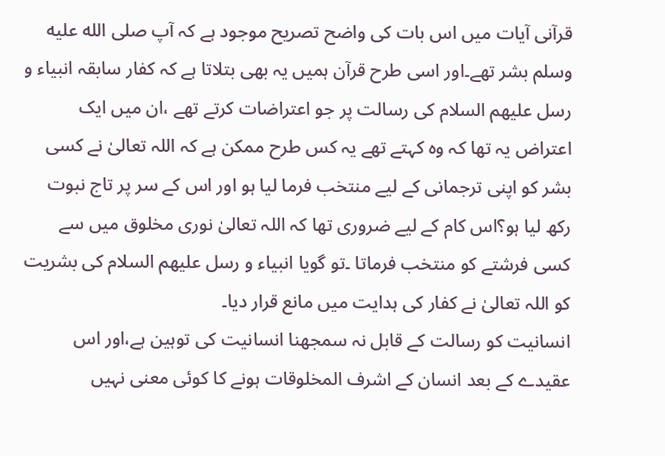قرآنی آیات میں اس بات کی واضح تصریح موجود ہے کہ آپ صلى الله عليه وسلم بشر تھے۔اور اسی طرح قرآن ہمیں یہ بھی بتلاتا ہے کہ کفار سابقہ انبیاء و رسل علیھم السلام کی رسالت پر جو اعتراضات کرتے تھے ،ان میں ایک اعتراض یہ تھا کہ وہ کہتے تھے یہ کس طرح ممکن ہے کہ اللہ تعالیٰ نے کسی بشر کو اپنی ترجمانی کے لیے منتخب فرما لیا ہو اور اس کے سر پر تاج نبوت رکھ لیا ہو؟اس کام کے لیے ضروری تھا کہ اللہ تعالیٰ نوری مخلوق میں سے کسی فرشتے کو منتخب فرماتا ۔تو گویا انبیاء و رسل علیھم السلام کی بشریت کو اللہ تعالیٰ نے کفار کی ہدایت میں مانع قرار دیا۔
انسانیت کو رسالت کے قابل نہ سمجھنا انسانیت کی توہین ہے،اور اس عقیدے کے بعد انسان کے اشرف المخلوقات ہونے کا کوئی معنی نہیں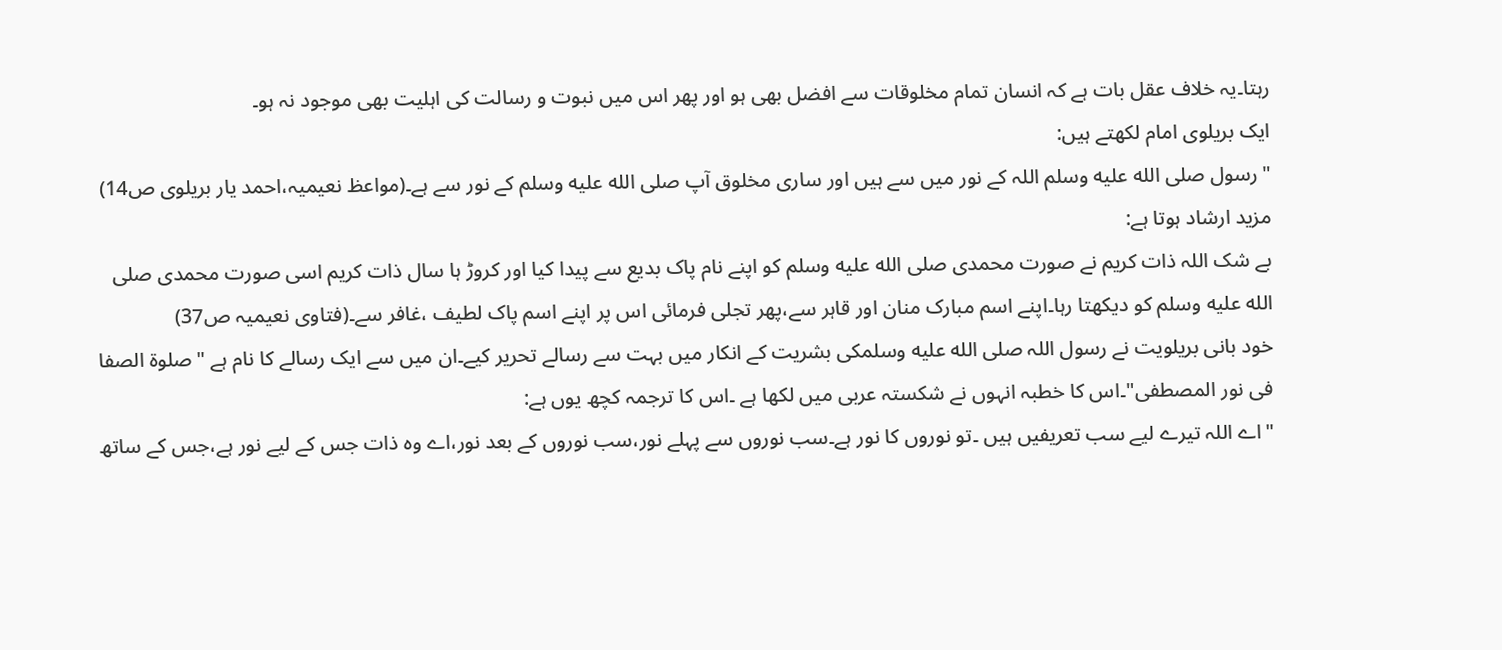رہتا۔یہ خلاف عقل بات ہے کہ انسان تمام مخلوقات سے افضل بھی ہو اور پھر اس میں نبوت و رسالت کی اہلیت بھی موجود نہ ہو۔
ایک بریلوی امام لکھتے ہیں:
"رسول صلى الله عليه وسلم اللہ کے نور میں سے ہیں اور ساری مخلوق آپ صلى الله عليه وسلم کے نور سے ہے۔(مواعظ نعیمیہ،احمد یار بریلوی ص14)
مزید ارشاد ہوتا ہے:
بے شک اللہ ذات کریم نے صورت محمدی صلى الله عليه وسلم کو اپنے نام پاک بدیع سے پیدا کیا اور کروڑ ہا سال ذات کریم اسی صورت محمدی صلى الله عليه وسلم کو دیکھتا رہا۔اپنے اسم مبارک منان اور قاہر سے،پھر تجلی فرمائی اس پر اپنے اسم پاک لطیف ،غافر سے۔(فتاوی نعیمیہ ص37)
خود بانی بریلویت نے رسول اللہ صلى الله عليه وسلمکی بشریت کے انکار میں بہت سے رسالے تحریر کیے۔ان میں سے ایک رسالے کا نام ہے "صلوۃ الصفا فی نور المصطفی"۔اس کا خطبہ انہوں نے شکستہ عربی میں لکھا ہے ۔اس کا ترجمہ کچھ یوں ہے:
"اے اللہ تیرے لیے سب تعریفیں ہیں ۔تو نوروں کا نور ہے۔سب نوروں سے پہلے نور،سب نوروں کے بعد نور،اے وہ ذات جس کے لیے نور ہے،جس کے ساتھ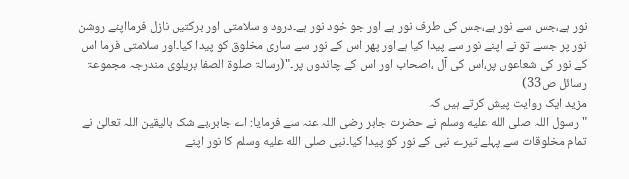نور ہے،جس سے نور ہے،جس کی طرف نور ہے اور جو خود نور ہے۔درود و سلامتی اور برکتیں نازل فرمااپنے روشن نور پر جسے تو نے اپنے نور سے پیدا کیا ہےاور پھر اس کے نور سے ساری مخلوق کو پیدا کیا۔اور سلامتی فرما اس کے نور کی شعاعوں پر،اس کی آل ،اصحاب اور اس کے چاندوں پر۔"(رسالۃ صلوۃ الصفا بریلوی مندرجہ مجموعۃ رسائل ص33)
مزید ایک روایت پیش کرتے ہیں کہ
"رسول اللہ صلى الله عليه وسلم نے حضرت جابر رضی اللہ عنہ سے فرمایا: اے جابر،بے شک بالیقین اللہ تعالیٰ نے تمام مخلوقات سے پہلے تیرے نبی کے نور کو پیدا کیا۔نبی صلى الله عليه وسلم کا نور اپنے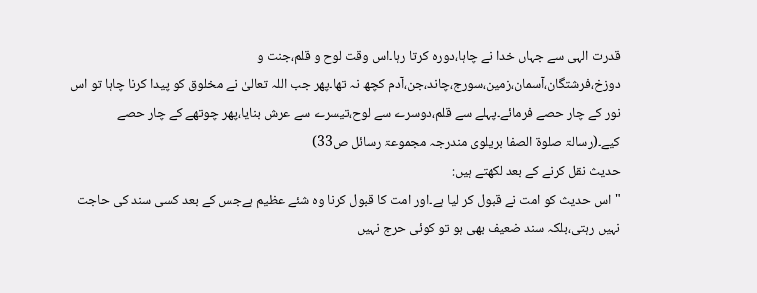قدرت الہی سے جہاں خدا نے چاہا،دورہ کرتا رہا۔اس وقت لوح و قلم،جنت و دوزخ،فرشتگان،آسمان،زمین،سورج،چاند،جن،آدم کچھ نہ تھا۔پھر جب اللہ تعالیٰ نے مخلوق کو پیدا کرنا چاہا تو اس نور کے چار حصے فرمائے۔پہلے سے قلم،دوسرے سے لوح،تیسرے سے عرش بنایا،پھر چوتھے کے چار حصے کیے۔(رسالۃ صلوۃ الصفا بریلوی مندرجہ مجموعۃ رسائل ص33)
حدیث نقل کرنے کے بعد لکھتے ہیں:
" اس حدیث کو امت نے قبول کر لیا ہے۔اور امت کا قبول کرنا وہ شئے عظیم ہےجس کے بعد کسی سند کی حاجت نہیں رہتی،بلکہ سند ضعیف بھی ہو تو کوئی حرج نہیں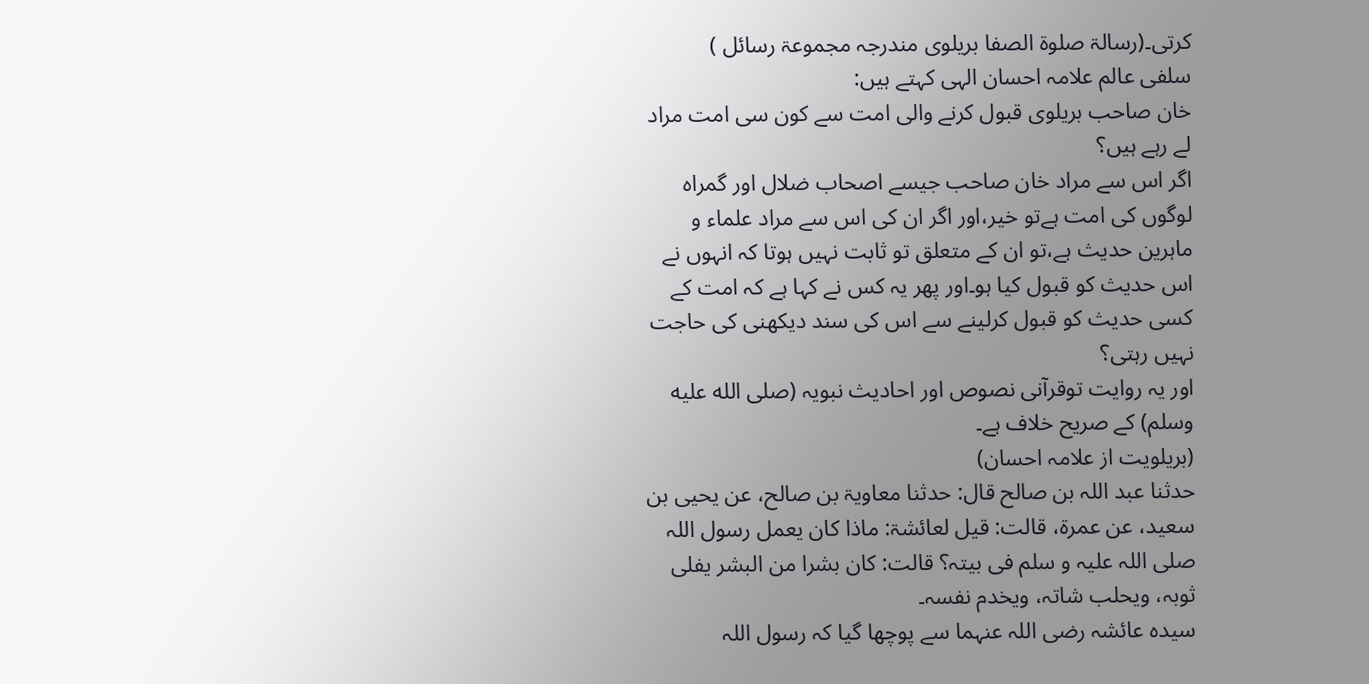کرتی۔(رسالۃ صلوۃ الصفا بریلوی مندرجہ مجموعۃ رسائل )
سلفی عالم علامہ احسان الہی کہتے ہیں:
خان صاحب بریلوی قبول کرنے والی امت سے کون سی امت مراد لے رہے ہیں؟
اگر اس سے مراد خان صاحب جیسے اصحاب ضلال اور گمراہ لوگوں کی امت ہےتو خیر،اور اگر ان کی اس سے مراد علماء و ماہرین حدیث ہے،تو ان کے متعلق تو ثابت نہیں ہوتا کہ انہوں نے اس حدیث کو قبول کیا ہو۔اور پھر یہ کس نے کہا ہے کہ امت کے کسی حدیث کو قبول کرلینے سے اس کی سند دیکھنی کی حاجت نہیں رہتی؟
اور یہ روایت توقرآنی نصوص اور احادیث نبویہ (صلى الله عليه وسلم) کے صریح خلاف ہے۔
(بریلویت از علامہ احسان)
حدثنا عبد اللہ بن صالح قال: حدثنا معاویۃ بن صالح، عن یحیی بن سعید، عن عمرۃ، قالت: قیل لعائشۃ: ماذا کان یعمل رسول اللہ صلی اللہ علیہ و سلم فی بیتہ؟ قالت: کان بشرا من البشر یفلی ثوبہ، ویحلب شاتہ، ویخدم نفسہ۔
سیدہ عائشہ رضی اللہ عنہما سے پوچھا گیا کہ رسول اللہ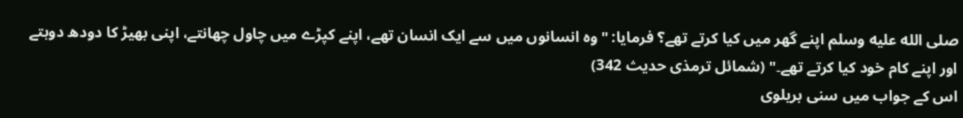صلى الله عليه وسلم اپنے گھر میں کیا کرتے تھے؟ فرمایا: "وہ انسانوں میں سے ایک انسان تھے، اپنے کپڑے میں چاول چھانتے، اپنی بھیڑ کا دودھ دوہتے اور اپنے کام خود کیا کرتے تھے۔" (شمائل ترمذی حدیث 342)
اس کے جواب میں سنی بریلوی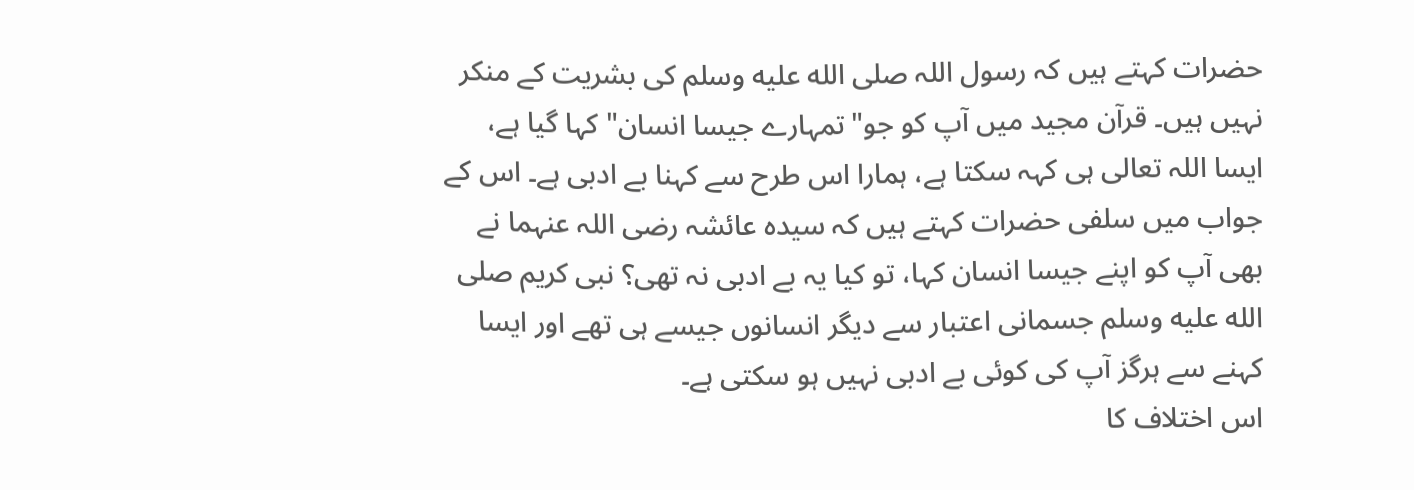حضرات کہتے ہیں کہ رسول اللہ صلى الله عليه وسلم کی بشریت کے منکر نہیں ہیں۔ قرآن مجید میں آپ کو جو"تمہارے جیسا انسان" کہا گیا ہے، ایسا اللہ تعالی ہی کہہ سکتا ہے، ہمارا اس طرح سے کہنا بے ادبی ہے۔ اس کے جواب میں سلفی حضرات کہتے ہیں کہ سیدہ عائشہ رضی اللہ عنہما نے بھی آپ کو اپنے جیسا انسان کہا، تو کیا یہ بے ادبی نہ تھی؟ نبی کریم صلى الله عليه وسلم جسمانی اعتبار سے دیگر انسانوں جیسے ہی تھے اور ایسا کہنے سے ہرگز آپ کی کوئی بے ادبی نہیں ہو سکتی ہے۔
اس اختلاف کا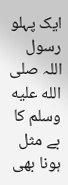ایک پہلو رسول اللہ صلى الله عليه وسلم کا بے مثل ہونا بھی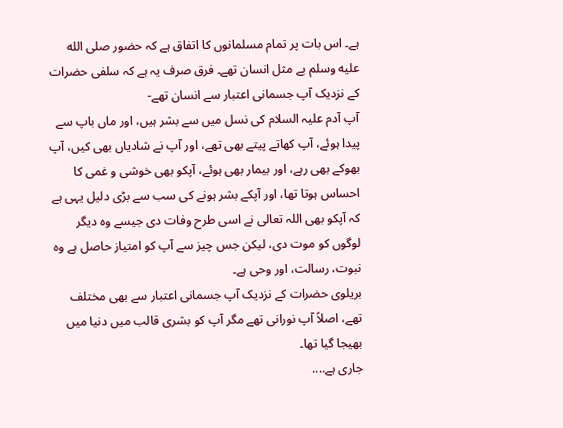ہے۔ اس بات پر تمام مسلمانوں کا اتفاق ہے کہ حضور صلى الله عليه وسلم بے مثل انسان تھے۔ فرق صرف یہ ہے کہ سلفی حضرات کے نزدیک آپ جسمانی اعتبار سے انسان تھے-
آپ آدم علیہ السلام کی نسل میں سے بشر ہیں، اور ماں باپ سے پیدا ہوئے، آپ کھاتے پیتے بھی تھے، اور آپ نے شادیاں بھی کیں، آپ بھوکے بھی رہے، اور بیمار بھی ہوئے، آپکو بھی خوشی و غمی کا احساس ہوتا تھا، اور آپکے بشر ہونے کی سب سے بڑی دلیل یہی ہے کہ آپکو بھی اللہ تعالی نے اسی طرح وفات دی جیسے وہ دیگر لوگوں کو موت دی، لیکن جس چیز سے آپ کو امتیاز حاصل ہے وہ نبوت، رسالت، اور وحی ہے۔
بریلوی حضرات کے نزدیک آپ جسمانی اعتبار سے بھی مختلف تھے، اصلاً آپ نورانی تھے مگر آپ کو بشری قالب میں دنیا میں بھیجا گیا تھا۔
جاری ہے....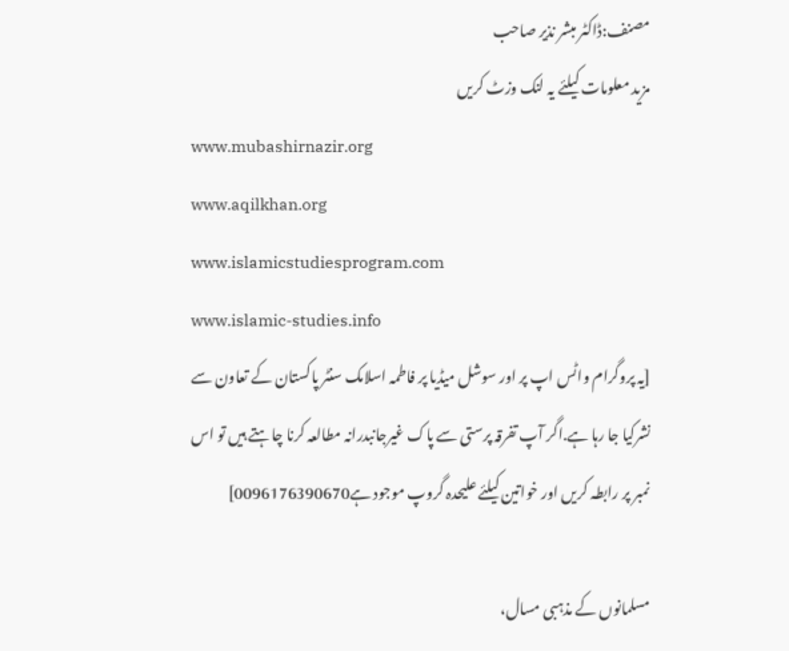مصنف:ڈاکٹر مبشر نذیر صاحب
مزید معلومات کیلئے یہ لنک وزٹ کریں
www.mubashirnazir.org
www.aqilkhan.org
www.islamicstudiesprogram.com
www.islamic-studies.info
[یہ پروگرام واٹس اپ پر اور سوشل میڈیا پر فاطمہ اسلامک سنٹر پاکستان کے تعاون سے نشرکیا جا رہا ہے.اگر آپ تفرقہ پرستی سے پاک غیرجانبدرانہ مطالعہ کرنا چاہتے ہیں تو اس نمبر پر رابطہ کریں اور خواتین کیلئے علیحدہ گروپ موجود ہے0096176390670]

مسلمانوں کے مذہبی مسال،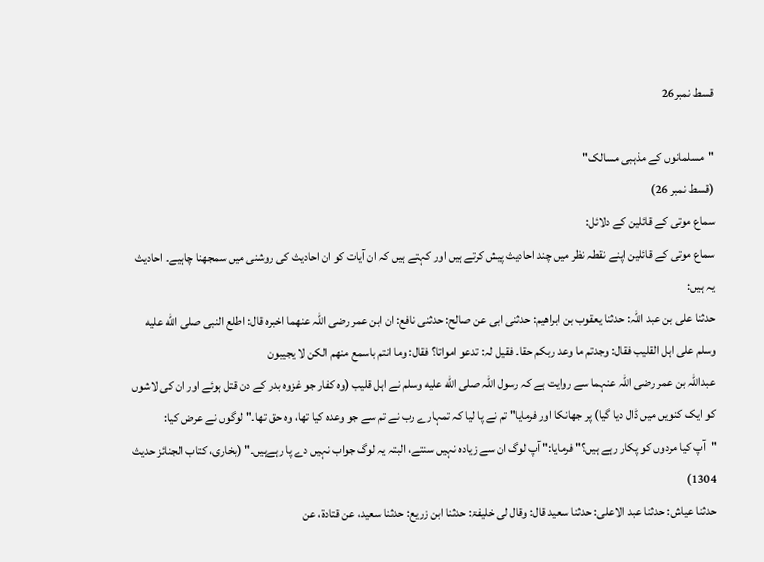قسط نمبر26

"مسلمانوں کے مذہبی مسالک"
(قسط نمبر 26)
سماع موتی کے قائلین کے دلائل:
سماع موتی کے قائلین اپنے نقطہ نظر میں چند احادیث پیش کرتے ہیں اور کہتے ہیں کہ ان آیات کو ان احادیث کی روشنی میں سمجھنا چاہیے۔ احادیث یہ ہیں:
حدثنا علی بن عبد اللہ: حدثنا یعقوب بن ابراھیم: حدثنی ابی عن صالح: حدثنی نافع: ان ابن عمر رضی اللہ عنھما اخبرہ قال: اطلع النبی صلى الله عليه وسلم علی اہل القلیب فقال: وجدتم ما وعد ربکم حقا۔ فقیل لہ: تدعو امواتا؟ فقال: وما انتم باسمع منھم الکن لا یجیبون
عبداللہ بن عمر رضی اللہ عنہما سے روایت ہے کہ رسول اللہ صلى الله عليه وسلم نے اہل قلیب (وہ کفار جو غزوہ بدر کے دن قتل ہوئے اور ان کی لاشوں کو ایک کنویں میں ڈال دیا گیا) پر جھانکا اور فرمایا" تم نے پا لیا کہ تمہارے رب نے تم سے جو وعدہ کیا تھا، وہ حق تھا۔" لوگوں نے عرض کیا:
"آپ کیا مردوں کو پکار رہے ہیں؟" فرمایا:" آپ لوگ ان سے زیادہ نہیں سنتے، البتہ یہ لوگ جواب نہیں دے پا رہےہیں۔" (بخاری، کتاب الجنائز حدیث 1304)
حدثنا عیاش: حدثنا عبد الاعلی: حدثنا سعید قال: وقال لی خلیفۃ: حدثنا ابن زریع: حدثنا سعید، عن قتادۃ، عن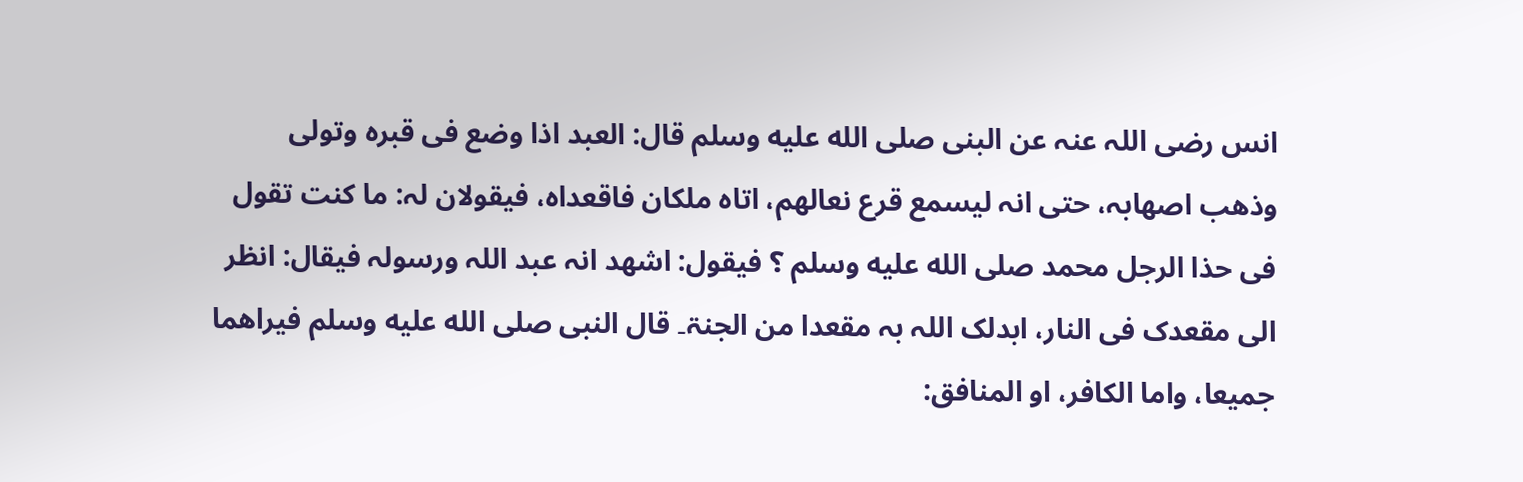انس رضی اللہ عنہ عن البنی صلى الله عليه وسلم قال: العبد اذا وضع فی قبرہ وتولی وذھب اصھابہ، حتی انہ لیسمع قرع نعالھم، اتاہ ملکان فاقعداہ، فیقولان لہ: ما کنت تقول فی حذا الرجل محمد صلى الله عليه وسلم ؟ فیقول: اشھد انہ عبد اللہ ورسولہ فیقال: انظر الی مقعدک فی النار، ابدلک اللہ بہ مقعدا من الجنۃ۔ قال النبی صلى الله عليه وسلم فیراھما جمیعا، واما الکافر، او المنافق: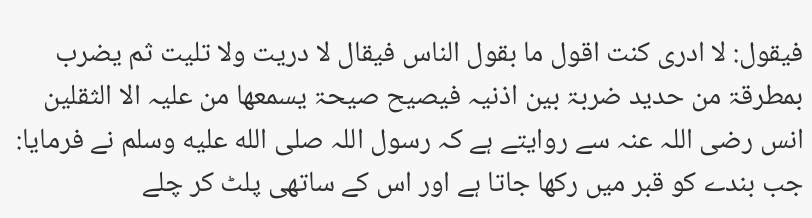فیقول: لا ادری کنت اقول ما بقول الناس فیقال لا دریت ولا تلیت ثم یضرب بمطرقۃ من حدید ضربۃ بین اذنیہ فیصیح صیحۃ یسمعھا من علیہ الا الثقلین
انس رضی اللہ عنہ سے روایتے ہے کہ رسول اللہ صلى الله عليه وسلم نے فرمایا: جب بندے کو قبر میں رکھا جاتا ہے اور اس کے ساتھی پلٹ کر چلے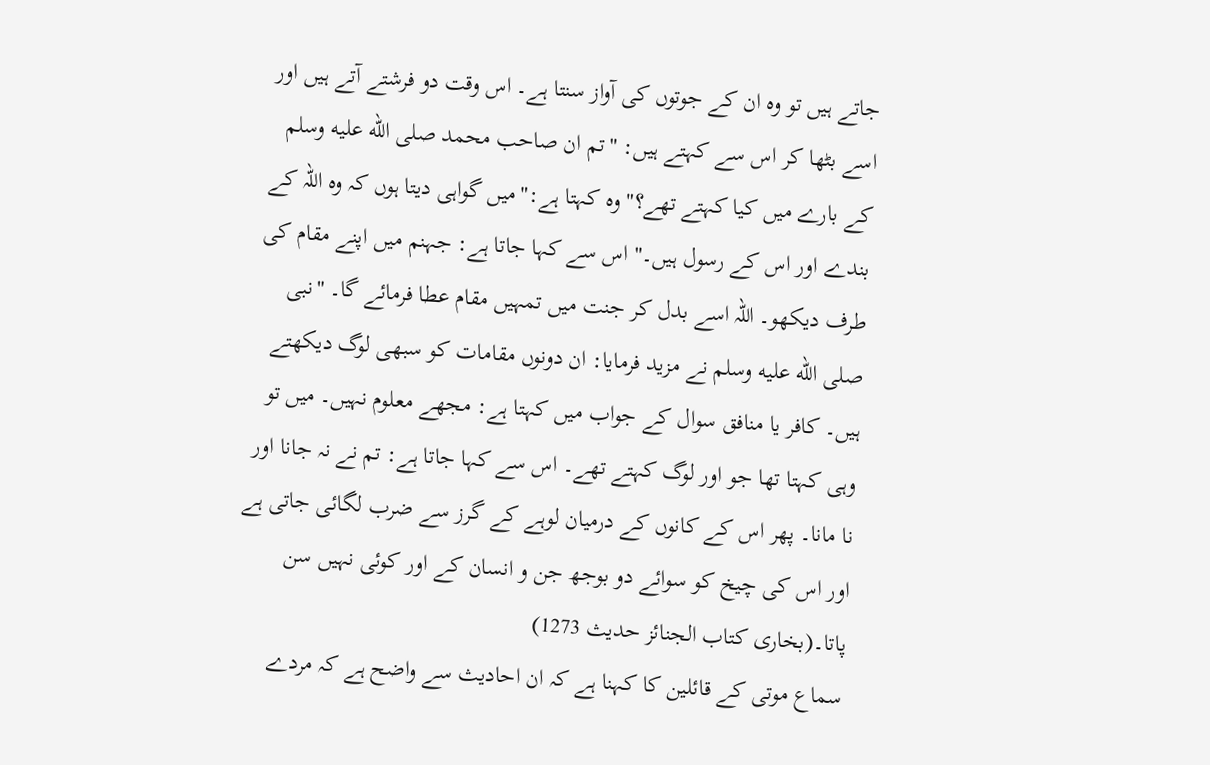جاتے ہیں تو وہ ان کے جوتوں کی آواز سنتا ہے۔ اس وقت دو فرشتے آتے ہیں اور اسے بٹھا کر اس سے کہتے ہیں: "تم ان صاحب محمد صلى الله عليه وسلم کے بارے میں کیا کہتے تھے؟" وہ کہتا ہے:"میں گواہی دیتا ہوں کہ وہ اللہ کے بندے اور اس کے رسول ہیں۔" اس سے کہا جاتا ہے: جہنم میں اپنے مقام کی طرف دیکھو۔ اللہ اسے بدل کر جنت میں تمہیں مقام عطا فرمائے گا۔ "نبی صلى الله عليه وسلم نے مزید فرمایا: ان دونوں مقامات کو سبھی لوگ دیکھتے ہیں۔ کافر یا منافق سوال کے جواب میں کہتا ہے: مجھے معلوم نہیں۔ میں تو وہی کہتا تھا جو اور لوگ کہتے تھے۔ اس سے کہا جاتا ہے: تم نے نہ جانا اور نا مانا۔ پھر اس کے کانوں کے درمیان لوہے کے گرز سے ضرب لگائی جاتی ہے اور اس کی چیخ کو سوائے دو بوجھ جن و انسان کے اور کوئی نہیں سن پاتا۔(بخاری کتاب الجنائز حدیث 1273)
سماع موتی کے قائلین کا کہنا ہے کہ ان احادیث سے واضح ہے کہ مردے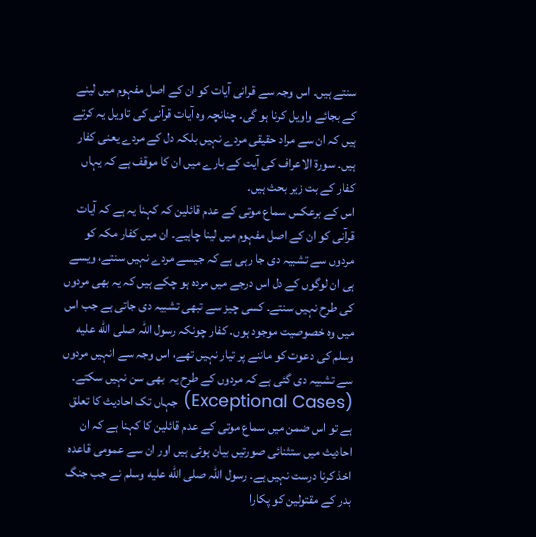سنتے ہیں۔ اس وجہ سے قرانی آیات کو ان کے اصل مفہوم میں لینے کے بجائے واویل کرنا ہو گی۔ چنانچہ وہ آیات قرآنی کی تاویل یہ کرتے ہیں کہ ان سے مراد حقیقی مردے نہیں بلکہ دل کے مردے یعنی کفار ہیں۔ سورۃ الاعراف کی آیت کے بارے میں ان کا موقف ہے کہ یہاں کفار کے بت زیر بحث ہیں۔
اس کے برعکس سماع موتی کے عدم قائلین کہ کہنا یہ ہے کہ آیات قرآنی کو ان کے اصل مفہوم میں لینا چاہیے۔ ان میں کفار مکہ کو مردوں سے تشبیہ دی جا رہی ہے کہ جیسے مردے نہیں سنتے، ویسے ہی ان لوگوں کے دل اس درجے میں مردہ ہو چکے ہیں کہ یہ بھی مردوں کی طرح نہیں سنتے۔ کسی چیز سے تبھی تشبیہ دی جاتی ہے جب اس میں وہ خصوصیت موجود ہوں۔ کفار چونکہ رسول اللہ صلى الله عليه وسلم کی دعوت کو ماننے پر تیار نہیں تھے، اس وجہ سے انہیں مردوں سے تشبیہ دی گئی ہے کہ مردوں کے طرح یہ  بھی سن نہیں سکتے۔
(Exceptional Cases) جہاں تک احادیث کا تعلق ہے تو اس ضمن میں سماع موتی کے عدم قائلین کا کہنا ہے کہ ان احادیث میں ستثنائی صورتیں بیان ہوئی ہیں اور ان سے عمومی قاعدہ اخذ کرنا درست نہیں ہے۔ رسول اللہ صلى الله عليه وسلم نے جب جنگ بدر کے مقتولین کو پکارا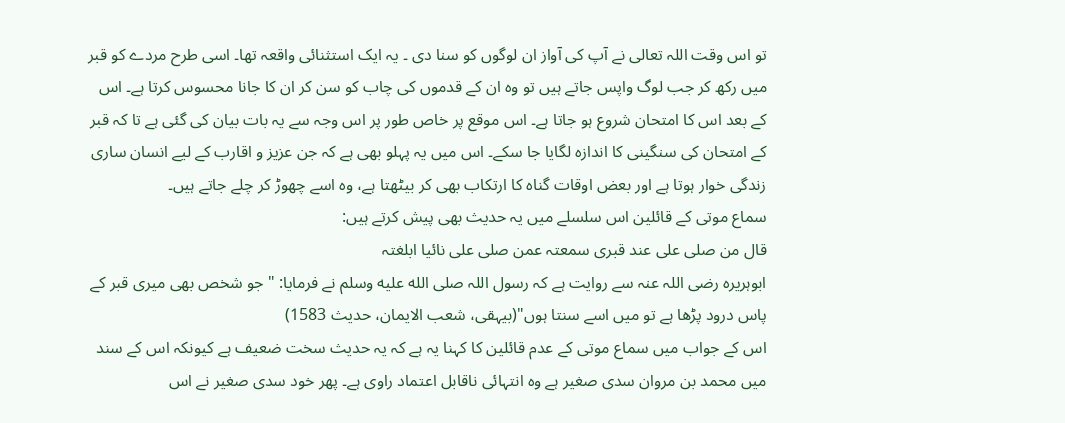تو اس وقت اللہ تعالی نے آپ کی آواز ان لوگوں کو سنا دی ۔ یہ ایک استثنائی واقعہ تھا۔ اسی طرح مردے کو قبر میں رکھ کر جب لوگ واپس جاتے ہیں تو وہ ان کے قدموں کی چاب کو سن کر ان کا جانا محسوس کرتا ہے۔ اس کے بعد اس کا امتحان شروع ہو جاتا ہے۔ اس موقع پر خاص طور پر اس وجہ سے یہ بات بیان کی گئی ہے تا کہ قبر کے امتحان کی سنگینی کا اندازہ لگایا جا سکے۔ اس میں یہ پہلو بھی ہے کہ جن عزیز و اقارب کے لیے انسان ساری زندگی خوار ہوتا ہے اور بعض اوقات گناہ کا ارتکاب بھی کر بیٹھتا ہے، وہ اسے چھوڑ کر چلے جاتے ہیں۔
سماع موتی کے قائلین اس سلسلے میں یہ حدیث بھی پیش کرتے ہیں:
قال من صلی علی عند قبری سمعتہ عمن صلی علی نائیا ابلغتہ
ابوہریرہ رضی اللہ عنہ سے روایت ہے کہ رسول اللہ صلى الله عليه وسلم نے فرمایا: "جو شخص بھی میری قبر کے پاس درود پڑھا ہے تو میں اسے سنتا ہوں"(بیہقی، شعب الایمان، حدیث 1583)
اس کے جواب میں سماع موتی کے عدم قائلین کا کہنا یہ ہے کہ یہ حدیث سخت ضعیف ہے کیونکہ اس کے سند میں محمد بن مروان سدی صغیر ہے وہ انتہائی ناقابل اعتماد راوی ہے۔ پھر خود سدی صغیر نے اس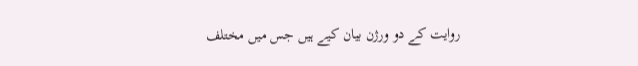روایت کے دو ورژن بیان کیے ہیں جس میں مختلف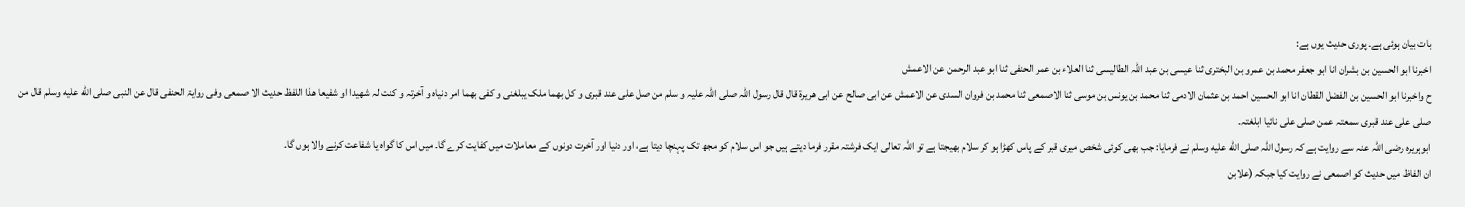بات بیان ہوئی ہے۔ پوری حدیث یوں ہے:
اخبرنا ابو الحسین بن بشران انا ابو جعفر محمد بن عمرو بن البختری ثنا عیسی بن عبد اللہ الطالیسی ثنا العلاء بن عمر الحنفی ثنا ابو عبد الرحمن عن الاعمش
ح واخبرنا ابو الحسین بن الفضل القطان انا ابو الحسین احمد بن عثمان الادمی ثنا محمد بن یونس بن موسی ثنا الاصمعی ثنا محمد بن فروان السدی عن الاعمش عن ابی صالح عن ابی ھریرۃ قال قال رسول اللہ صلی اللہ علیہ و سلم من صل علی عند قبری و کل بھما ملک یبلغنی و کفی بھما امر دنیاہ و آخرتہ و کنت لہ شھیدا او شفیعا ھذا اللفظ حدیث الا صمعی وفی روایۃ الحنفی قال عن النبی صلى الله عليه وسلم قال من صلی علی عند قبری سمعتہ عمن صلی علی نائیا ابلغتہ۔
ابوہریرہ رضی اللہ عنہ سے روایت ہے کہ رسول اللہ صلى الله عليه وسلم نے فرمایا: جب بھی کوئی شخص میری قبر کے پاس کھڑا ہو کر سلام بھیجتا ہے تو اللہ تعالی ایک فرشتہ مقرر فرما دیتے ہیں جو اس سلام کو مجھ تک پہنچا دیتا ہے، اور دنیا اور آخرت دونوں کے معاملات میں کفایت کرے گا۔ میں اس کا گواہ یا شفاعت کرنے والا ہوں گا۔
ان الفاظ میں حدیث کو اصمعی نے روایت کیا جبکہ (علابن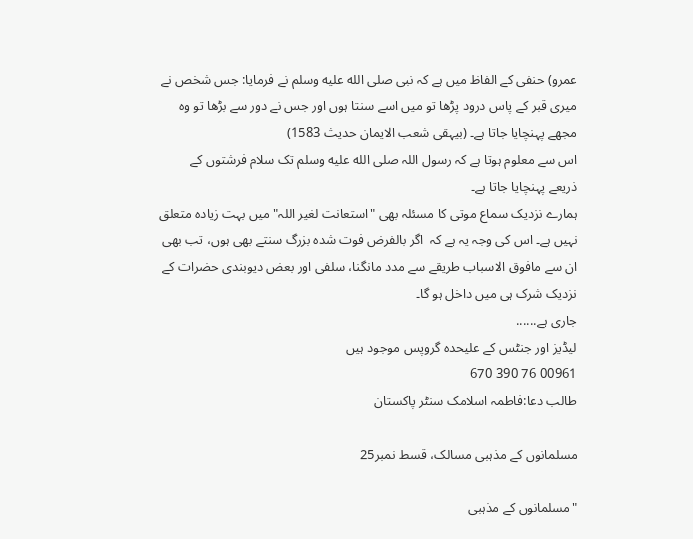عمرو) حنفی کے الفاظ میں ہے کہ نبی صلى الله عليه وسلم نے فرمایا: جس شخص نے میری قبر کے پاس درود پڑھا تو میں اسے سنتا ہوں اور جس نے دور سے بڑھا تو وہ مجھے پہنچایا جاتا ہے۔ (بیہقی شعب الایمان حدیث 1583)
اس سے معلوم ہوتا ہے کہ رسول اللہ صلى الله عليه وسلم تک سلام فرشتوں کے ذریعے پہنچایا جاتا ہے۔
ہمارے نزدیک سماع موتی کا مسئلہ بھی "استعانت لغیر اللہ" میں بہت زیادہ متعلق نہیں ہے۔ اس کی وجہ یہ ہے کہ  اگر بالفرض فوت شدہ بزرگ سنتے بھی ہوں، تب بھی ان سے مافوق الاسباب طریقے سے مدد مانگنا، سلفی اور بعض دیوبندی حضرات کے نزدیک شرک ہی میں داخل ہو گا۔
جاری ہے......
لیڈیز اور جنٹس کے علیحدہ گروپس موجود ہیں
00961 76 390 670
طالب دعا:فاطمہ اسلامک سنٹر پاکستان

مسلمانوں کے مذہبی مسالک، قسط نمبر25

"مسلمانوں کے مذہبی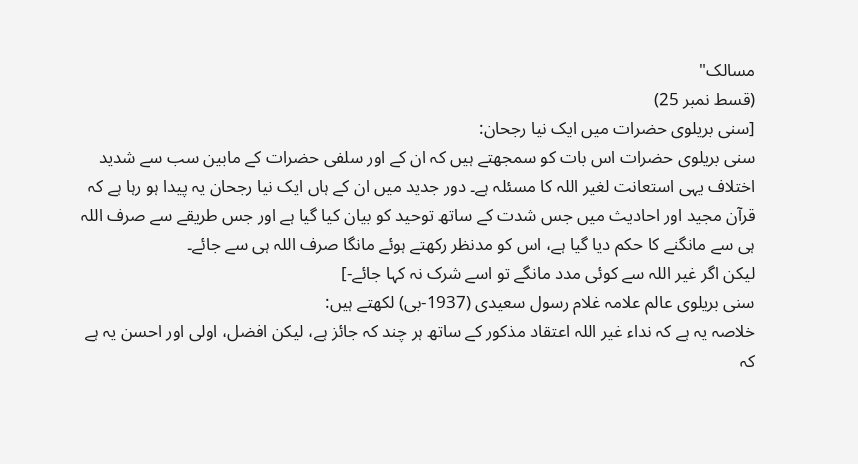مسالک"
(قسط نمبر 25)
[سنی بریلوی حضرات میں ایک نیا رجحان:
سنی بریلوی حضرات اس بات کو سمجھتے ہیں کہ ان کے اور سلفی حضرات کے مابین سب سے شدید اختلاف یہی استعانت لغیر اللہ کا مسئلہ ہے۔ دور جدید میں ان کے ہاں ایک نیا رجحان یہ پیدا ہو رہا ہے کہ قرآن مجید اور احادیث میں جس شدت کے ساتھ توحید کو بیان کیا گیا ہے اور جس طریقے سے صرف اللہ ہی سے مانگنے کا حکم دیا گیا ہے، اس کو مدنظر رکھتے ہوئے مانگا صرف اللہ ہی سے جائے۔
لیکن اگر غیر اللہ سے کوئی مدد مانگے تو اسے شرک نہ کہا جائے-]
سنی بریلوی عالم علامہ غلام رسول سعیدی (1937-بی) لکھتے ہیں:
خلاصہ یہ ہے کہ نداء غیر اللہ اعتقاد مذکور کے ساتھ ہر چند کہ جائز ہے، لیکن افضل، اولی اور احسن یہ ہے کہ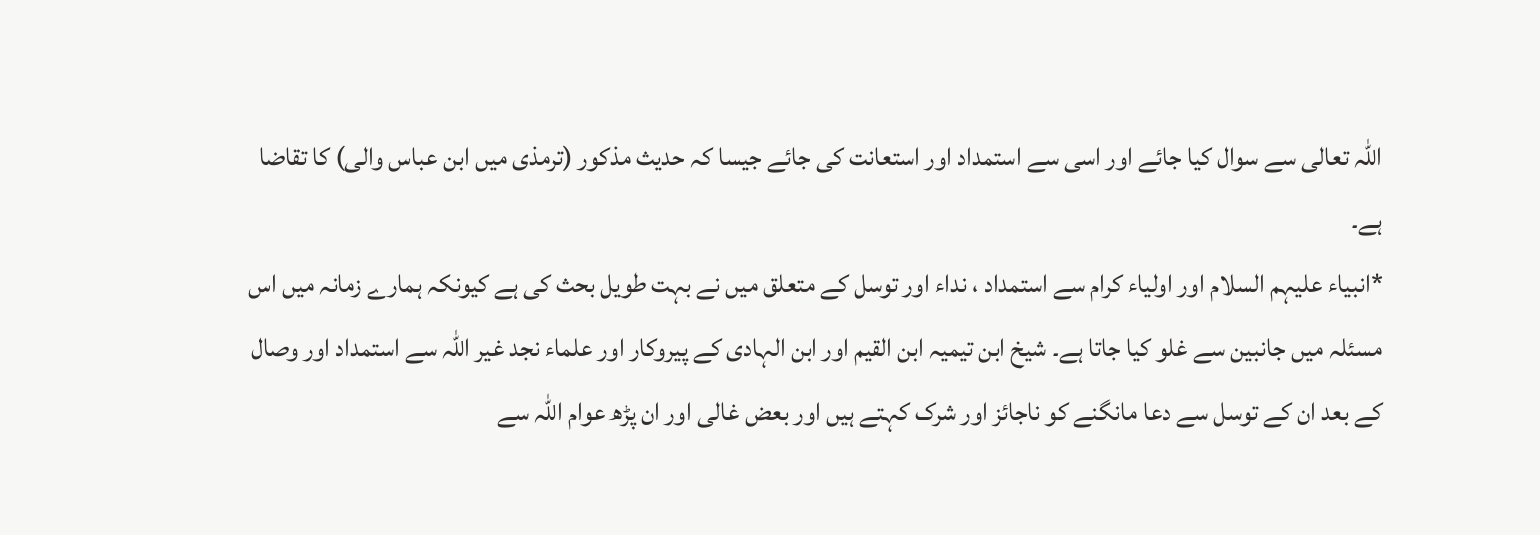اللہ تعالی سے سوال کیا جائے اور اسی سے استمداد اور استعانت کی جائے جیسا کہ حدیث مذکور (ترمذی میں ابن عباس والی) کا تقاضا ہے۔
*انبیاء علیہم السلام اور اولیاء کرام سے استمداد ، نداء اور توسل کے متعلق میں نے بہت طویل بحث کی ہے کیونکہ ہمارے زمانہ میں اس مسئلہ میں جانبین سے غلو کیا جاتا ہے۔ شیخ ابن تیمیہ ابن القیم اور ابن الہادی کے پیروکار اور علماء نجد غیر اللہ سے استمداد اور وصال کے بعد ان کے توسل سے دعا مانگنے کو ناجائز اور شرک کہتے ہیں اور بعض غالی اور ان پڑھ عوام اللہ سے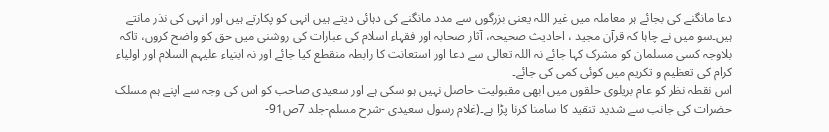دعا مانگنے کی بجائے ہر معاملہ میں غیر اللہ یعنی بزرگوں سے مدد مانگنے کی دہائی دیتے ہیں انہی کو پکارتے ہیں اور انہی کی نذر مانتے ہیں۔سو میں نے چاہا کہ قرآن مجید ، احادیث صحیحہ، آثار صحابہ اور فقہاء اسلام کی عبارات کی روشنی میں حق کو واضح کروں، تاکہ بلاوجہ کسی مسلمان کو مشرک کہا جائے نہ اللہ تعالی سے دعا اور استعانت کا رابطہ منقطع کیا جائے اور نہ ابنیاء علیہم السلام اور اولیاء کرام کی تعظیم و تکریم میں کوئی کمی کی جائے۔
اس نقطہ نظر کو عام بریلوی حلقوں میں ابھی مقبولیت حاصل نہیں ہو سکی ہے اور سعیدی صاحب کو اس کی وجہ سے اپنے ہم مسلک حضرات کی جانب سے شدید تنقید کا سامنا کرنا پڑا ہے۔(غلام رسول سعیدی -شرح مسلم-جلد 7ص91-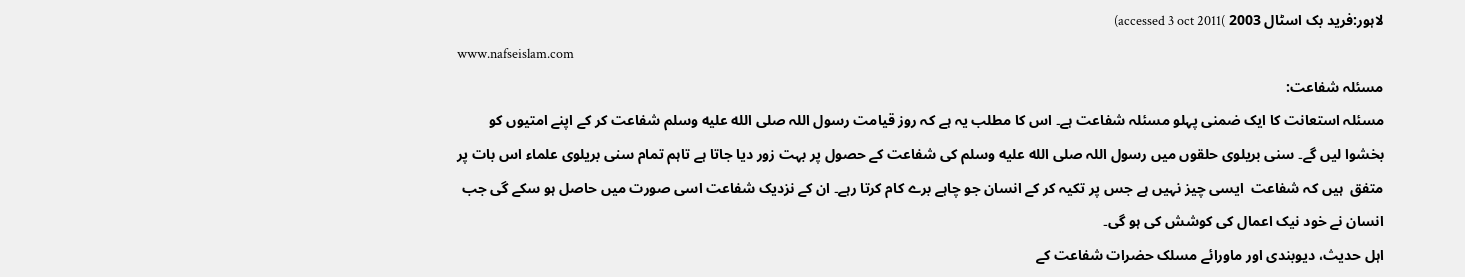لاہور:فرید بک اسٹال 2003 )accessed 3 oct 2011)
www.nafseislam.com
مسئلہ شفاعت:
مسئلہ استعانت کا ایک ضمنی پہلو مسئلہ شفاعت ہے۔ اس کا مطلب یہ ہے کہ روز قیامت رسول اللہ صلى الله عليه وسلم شفاعت کر کے اپنے امتیوں کو بخشوا لیں گے۔ سنی بریلوی حلقوں میں رسول اللہ صلى الله عليه وسلم کی شفاعت کے حصول پر بہت زور دیا جاتا ہے تاہم تمام سنی بریلوی علماء اس بات پر متفق  ہیں کہ شفاعت  ایسی چیز نہیں ہے جس پر تکیہ کر کے انسان جو چاہے برے کام کرتا رہے۔ ان کے نزدیک شفاعت اسی صورت میں حاصل ہو سکے گی جب انسان نے خود نیک اعمال کی کوشش کی ہو گی۔
اہل حدیث، دیوبندی اور ماورائے مسلک حضرات شفاعت کے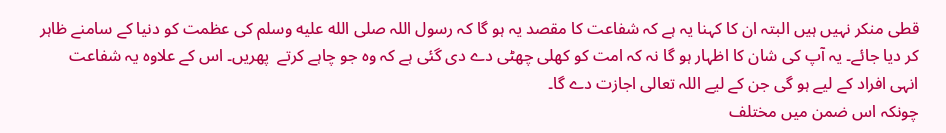قطی منکر نہیں ہیں البتہ ان کا کہنا یہ ہے کہ شفاعت کا مقصد یہ ہو گا کہ رسول اللہ صلى الله عليه وسلم کی عظمت کو دنیا کے سامنے ظاہر کر دیا جائے۔ یہ آپ کی شان کا اظہار ہو گا نہ کہ امت کو کھلی چھٹی دے دی گئی ہے کہ وہ جو چاہے کرتے  پھریں۔ اس کے علاوہ یہ شفاعت انہی افراد کے لیے ہو گی جن کے لیے اللہ تعالی اجازت دے گا۔
چونکہ اس ضمن میں مختلف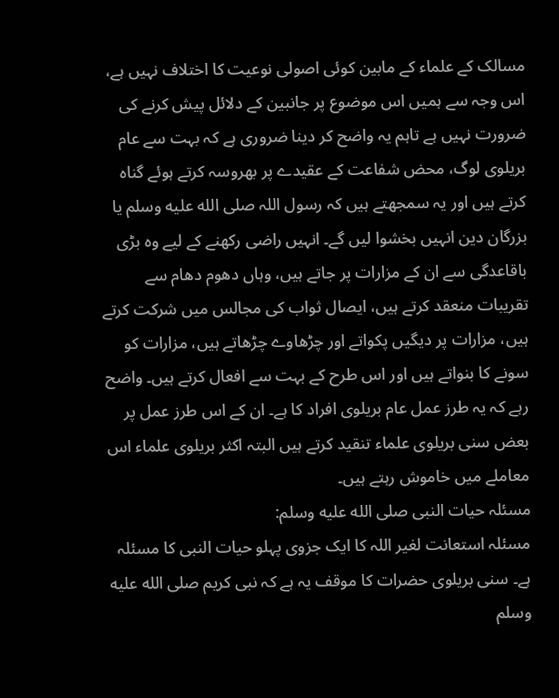مسالک کے علماء کے مابین کوئی اصولی نوعیت کا اختلاف نہیں ہے، اس وجہ سے ہمیں اس موضوع پر جانبین کے دلائل پیش کرنے کی ضرورت نہیں ہے تاہم یہ واضح کر دینا ضروری ہے کہ بہت سے عام بریلوی لوگ، محض شفاعت کے عقیدے پر بھروسہ کرتے ہوئے گناہ کرتے ہیں اور یہ سمجھتے ہیں کہ رسول اللہ صلى الله عليه وسلم یا بزرگان دین انہیں بخشوا لیں گے۔ انہیں راضی رکھنے کے لیے وہ بڑی باقاعدگی سے ان کے مزارات پر جاتے ہیں، وہاں دھوم دھام سے تقریبات منعقد کرتے ہیں، ایصال ثواب کی مجالس میں شرکت کرتے ہیں، مزارات پر دیگیں پکواتے اور چڑهاوے چڑهاتے ہیں، مزارات کو سونے کا بنواتے ہیں اور اس طرح کے بہت سے افعال کرتے ہیں۔ واضح رہے کہ یہ طرز عمل عام بریلوی افراد کا ہے۔ ان کے اس طرز عمل پر بعض سنی بریلوی علماء تنقید کرتے ہیں البتہ اکثر بریلوی علماء اس معاملے میں خاموش رہتے ہیں۔
مسئلہ حیات النبی صلى الله عليه وسلم:
مسئلہ استعانت لغیر اللہ کا ایک جزوی پہلو حیات النبی کا مسئلہ ہے۔ سنی بریلوی حضرات کا موقف یہ ہے کہ نبی کریم صلى الله عليه وسلم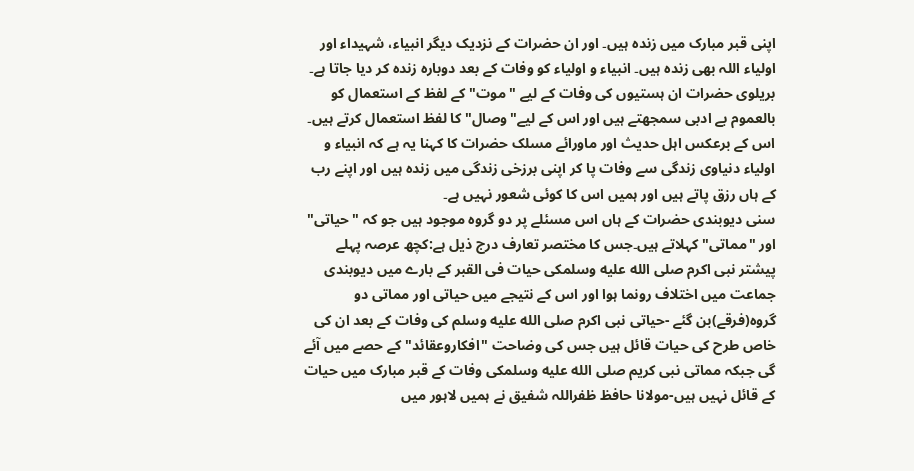اپنی قبر مبارک میں زندہ ہیں۔ اور ان حضرات کے نزدیک دیگر انبیاء، شہیداء اور اولیاء اللہ بھی زندہ ہیں۔ انبیاء و اولیاء کو وفات کے بعد دوبارہ زندہ کر دیا جاتا ہے۔ بریلوی حضرات ان ہستیوں کی وفات کے لیے "موت" کے لفظ کے استعمال کو بالعموم بے ادبی سمجھتے ہیں اور اس کے لیے"وصال" کا لفظ استعمال کرتے ہیں۔
اس کے برعکس اہل حدیث اور ماورائے مسلک حضرات کا کہنا یہ ہے کہ انبیاء و اولیاء دنیاوی زندگی سے وفات پا کر اپنی برزخی زندگی میں زندہ ہیں اور اپنے رب کے ہاں رزق پاتے ہیں اور ہمیں اس کا کوئی شعور نہیں ہے۔
سنی دیوبندی حضرات کے ہاں اس مسئلے پر دو گروہ موجود ہیں جو کہ "حیاتی" اور "مماتی" کہلاتے ہیں۔جس کا مختصر تعارف درج ذیل ہے:کچھ عرصہ پہلے پیشتر نبی اکرم صلى الله عليه وسلمکی حیات فی القبر کے بارے میں دیوبندی جماعت میں اختلاف رونما ہوا اور اس کے نتیجے میں حیاتی اور مماتی دو گروہ(فرقے)بن گئے -حیاتی نبی اکرم صلى الله عليه وسلم کی وفات کے بعد ان کی خاص طرح کی حیات قائل ہیں جس کی وضاحت "افکاروعقائد"کے حصے میں آئے گی جبکہ مماتی نبی کریم صلى الله عليه وسلمکی وفات کے قبر مبارک میں حیات کے قائل نہیں ہیں-مولانا حافظ ظفراللہ شفیق نے ہمیں لاہور میں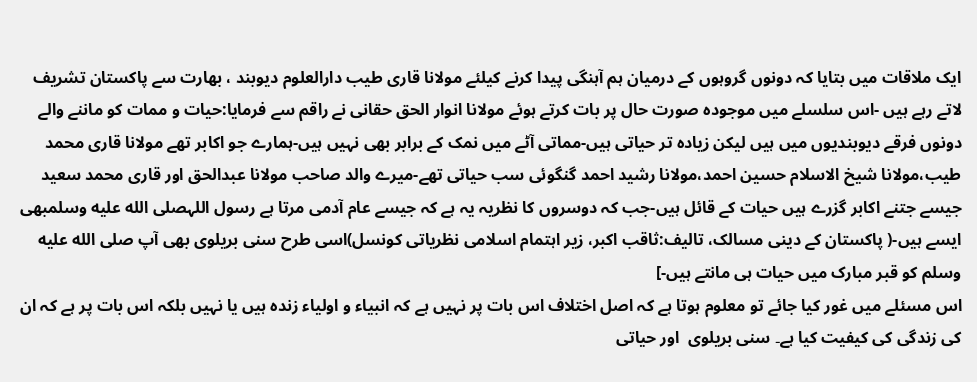ایک ملاقات میں بتایا کہ دونوں گروہوں کے درمیان ہم آہنگی پیدا کرنے کیلئے مولانا قاری طیب دارالعلوم دیوبند ، بهارت سے پاکستان تشریف لاتے رہے ہیں -اس سلسلے میں موجودہ صورت حال پر بات کرتے ہوئے مولانا انوار الحق حقانی نے راقم سے فرمایا:حیات و ممات کو ماننے والے دونوں فرقے دیوبندیوں میں ہیں لیکن زیادہ تر حیاتی ہیں-مماتی آٹے میں نمک کے برابر بهی نہیں ہیں-ہمارے جو اکابر تهے مولانا قاری محمد طیب،مولانا شیخ الاسلام حسین احمد،مولانا رشید احمد گنگوئی سب حیاتی تهے-میرے والد صاحب مولانا عبدالحق اور قاری محمد سعید جیسے جتنے اکابر گزرے ہیں حیات کے قائل ہیں-جب کہ دوسروں کا نظریہ یہ ہے کہ جیسے عام آدمی مرتا ہے رسول اللہصلى الله عليه وسلمبهی ایسے ہیں-( پاکستان کے دینی مسالک، تالیف:ثاقب اکبر، زیر اہتمام اسلامی نظریاتی کونسل)اسی طرح سنی بریلوی بهی آپ صلى الله عليه وسلم کو قبر مبارک میں حیات ہی مانتے ہیں-]
اس مسئلے میں غور کیا جائے تو معلوم ہوتا ہے کہ اصل اختلاف اس بات پر نہیں ہے کہ انبیاء و اولیاء زندہ ہیں یا نہیں بلکہ اس بات پر ہے کہ ان کی زندگی کی کیفیت کیا ہے۔ سنی بریلوی  اور حیاتی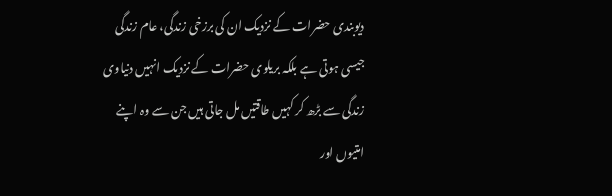دیوبندی حضرات کے نزدیک ان کی برزخی زندگی، عام زندگی جیسی ہوتی ہے بلکہ بریلوی حضرات کے نزدیک انہیں دنیاوی زندگی سے بڑھ کر کہیں طاقتیں مل جاتی ہیں جن سے وہ اپنے امتیوں اور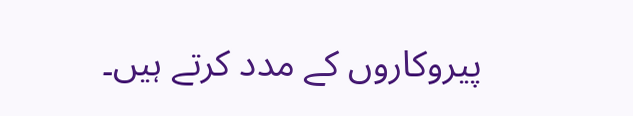پیروکاروں کے مدد کرتے ہیں۔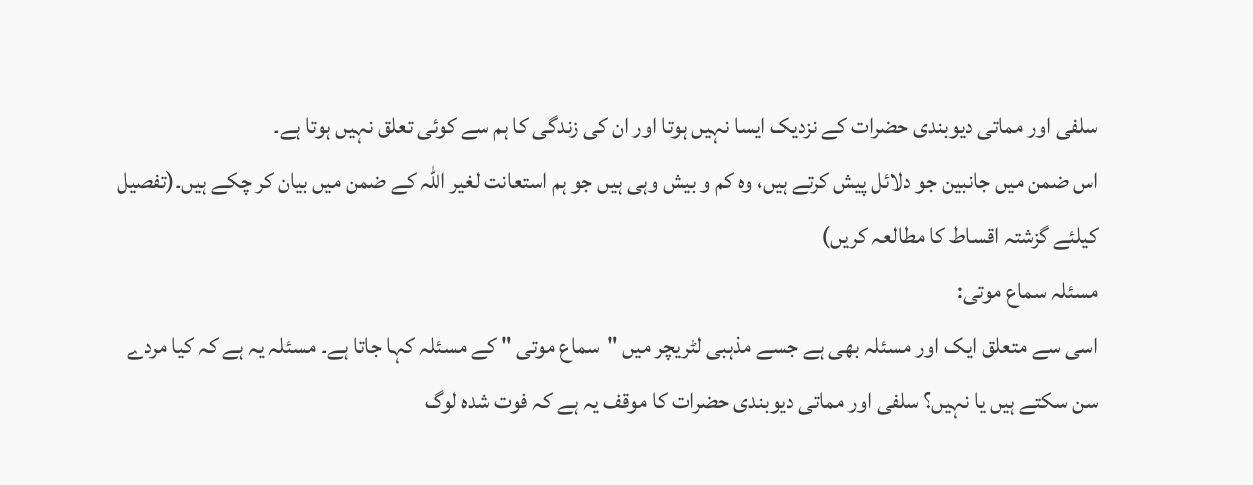سلفی اور مماتی دیوبندی حضرات کے نزدیک ایسا نہیں ہوتا اور ان کی زندگی کا ہم سے کوئی تعلق نہیں ہوتا ہے۔
اس ضمن میں جانبین جو دلائل پیش کرتے ہیں، وہ کم و بیش وہی ہیں جو ہم استعانت لغیر اللہ کے ضمن میں بیان کر چکے ہیں۔(تفصیل کیلئے گزشتہ اقساط کا مطالعہ کریں)
مسئلہ سماع موتی:
اسی سے متعلق ایک اور مسئلہ بھی ہے جسے مذہبی لٹریچر میں "سماع موتی " کے مسئلہ کہا جاتا ہے۔ مسئلہ یہ ہے کہ کیا مردے سن سکتے ہیں یا نہیں؟ سلفی اور مماتی دیوبندی حضرات کا موقف یہ ہے کہ فوت شدہ لوگ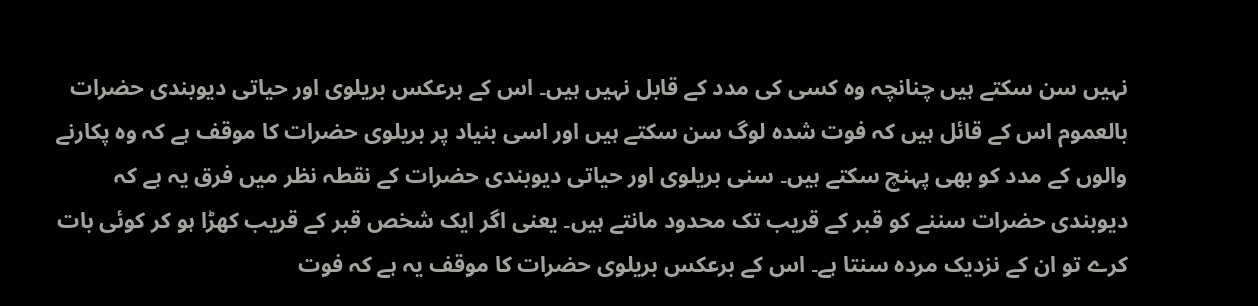نہیں سن سکتے ہیں چنانچہ وہ کسی کی مدد کے قابل نہیں ہیں۔ اس کے برعکس بریلوی اور حیاتی دیوبندی حضرات بالعموم اس کے قائل ہیں کہ فوت شدہ لوگ سن سکتے ہیں اور اسی بنیاد پر بریلوی حضرات کا موقف ہے کہ وہ پکارنے والوں کے مدد کو بھی پہنچ سکتے ہیں۔ سنی بریلوی اور حیاتی دیوبندی حضرات کے نقطہ نظر میں فرق یہ ہے کہ دیوبندی حضرات سننے کو قبر کے قریب تک محدود مانتے ہیں۔ یعنی اگر ایک شخص قبر کے قریب کھڑا ہو کر کوئی بات کرے تو ان کے نزدیک مردہ سنتا ہے۔ اس کے برعکس بریلوی حضرات کا موقف یہ ہے کہ فوت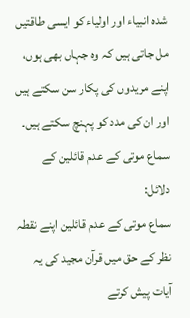شدہ انبیاء اور اولیاء کو ایسی طاقتیں مل جاتی ہیں کہ وہ جہاں بھی ہوں، اپنے مریدوں کی پکار سن سکتے ہیں اور ان کی مدد کو پہنچ سکتے ہیں۔
سماع موتی کے عدم قائلین کے دلائل:
سماع موتی کے عدم قائلین اپنے نقطہ نظر کے حق میں قرآن مجید کی یہ آیات پیش کرتے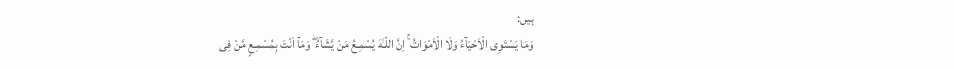ہیں:
وَمَا يَسْتَوِى الْاَحْيَآءُ وَلَا الْاَمْوَاتُ ۚ اِنَّ اللّـٰهَ يُسْمِـعُ مَنْ يَّشَآءُ ۖ وَمَآ اَنْتَ بِمُسْمِـعٍ مَّنْ فِى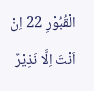الْقُبُوْرِ 22 اِنْ اَنْتَ اِلَّا نَذِيْرٌ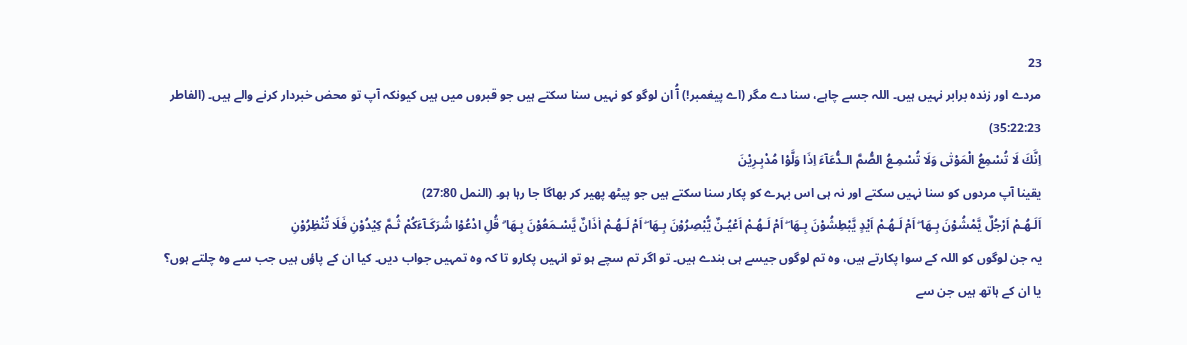23
مردے اور زندہ برابر نہیں ہیں۔ اللہ جسے چاہے، سنا دے مگر (اے پیغمبر!) آُ ان لوگو کو نہیں سنا سکتے ہیں جو قبروں میں ہیں کیونکہ آپ تو محض خبردار کرنے والے ہیں۔ (الفاطر 35:22:23)
اِنَّكَ لَا تُسْمِعُ الْمَوْتٰى وَلَا تُسْمِـعُ الصُّمَّ الـدُّعَآءَ اِذَا وَلَّوْا مُدْبِـرِيْنَ
یقینا آپ مردوں کو سنا نہیں سکتے اور نہ ہی اس بہرے کو پکار سنا سکتے ہیں جو پیٹھ پھیر کر بھاگا جا رہا ہو۔ (النمل 27:80)
اَلَـهُـمْ اَرْجُلٌ يَّمْشُوْنَ بِـهَا ۖ اَمْ لَـهُـمْ اَيْدٍ يَّبْطِشُوْنَ بِـهَا ۖ اَمْ لَـهُـمْ اَعْيُـنٌ يُّبْصِرُوْنَ بِـهَا ۖ اَمْ لَـهُـمْ اٰذَانٌ يَّسْـمَعُوْنَ بِـهَا ۗ قُلِ ادْعُوْا شُرَكَـآءَكُمْ ثُـمَّ كِيْدُوْنِ فَلَا تُنْظِرُوْنِ
یہ جن لوگوں کو اللہ کے سوا پکارتے ہیں، وہ تم لوگوں جیسے ہی بندے ہیں۔ تو اگر تم سچے ہو تو انہیں پکارو تا کہ وہ تمہیں جواب دیں۔ کیا ان کے پاؤں ہیں جب سے وہ چلتے ہوں؟ یا ان کے ہاتھ ہیں جن سے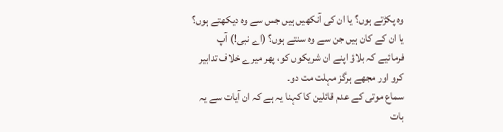وہ پکڑتے ہوں؟ یا ان کی آنکھیں ہیں جس سے وہ دیکھتے ہوں؟ یا ان کے کان ہیں جن سے وہ سنتے ہوں؟ (اے نبی!) آپ فرمائیے کہ بلاؤ اپنے ان شریکوں کو، پھر میرے خلاف تدابیر کرو اور مجھے ہرگز مہلت مت دو۔
سماع موتی کے عدم قائلین کا کہنا یہ ہے کہ ان آیات سے یہ بات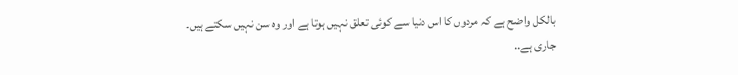بالکل واضح ہے کہ مردوں کا اس دنیا سے کوئی تعلق نہیں ہوتا ہے اور وہ سن نہیں سکتے ہیں۔
جاری ہے..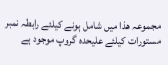مجموعہ هذا میں شامل ہونے کیلئے رابطہ نمبر  مستورات کیلئے علیحدہ گروپ موجود ہے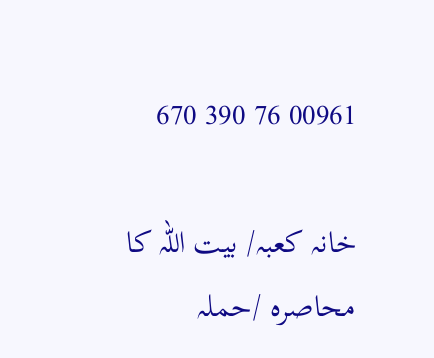00961 76 390 670

خانہ کعبہ/ بیت اللہ کا محاصرہ /حملہ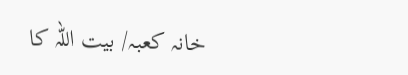خانہ کعبہ/ بیت اللہ کا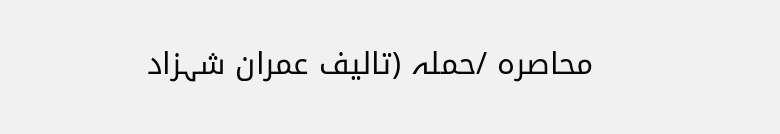محاصرہ /حملہ (تالیف عمران شہزاد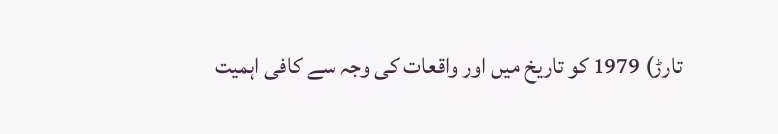تارڑ) 1979 کو تاریخ میں اور واقعات کی وجہ سے کافی اہمیت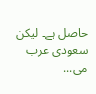حاصل ہے۔ لیکن سعودی عرب می...